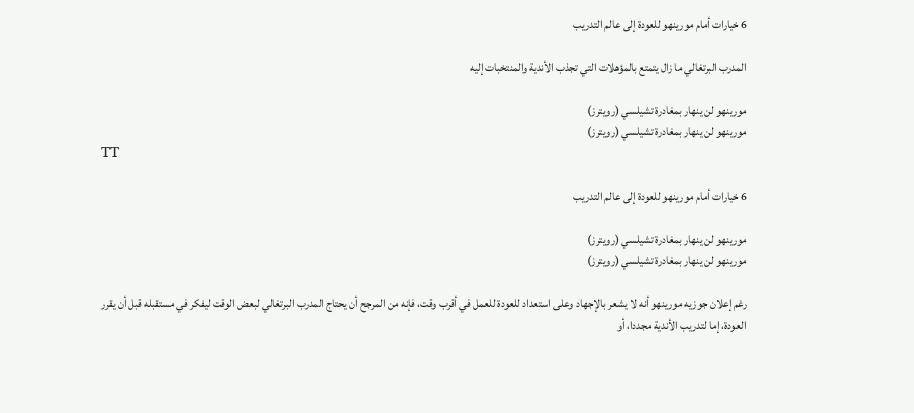6 خيارات أمام مورينهو للعودة إلى عالم التدريب

المدرب البرتغالي ما زال يتمتع بالمؤهلات التي تجذب الأندية والمنتخبات إليه

مورينهو لن ينهار بمغادرة تشيلسي (رويترز)
مورينهو لن ينهار بمغادرة تشيلسي (رويترز)
TT

6 خيارات أمام مورينهو للعودة إلى عالم التدريب

مورينهو لن ينهار بمغادرة تشيلسي (رويترز)
مورينهو لن ينهار بمغادرة تشيلسي (رويترز)

رغم إعلان جوزيه مورينهو أنه لا يشعر بالإجهاد وعلى استعداد للعودة للعمل في أقرب وقت، فإنه من المرجح أن يحتاج المدرب البرتغالي لبعض الوقت ليفكر في مستقبله قبل أن يقرر العودة، إما لتدريب الأندية مجددا، أو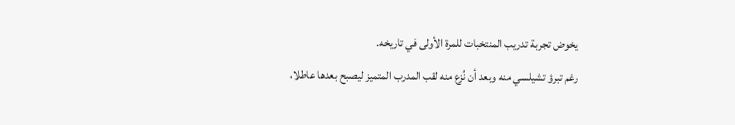يخوض تجربة تدريب المنتخبات للمرة الأولى في تاريخه.
رغم تبرؤ تشيلسي منه وبعد أن نُزع منه لقب المدرب المتميز ليصبح بعدها عاطلا،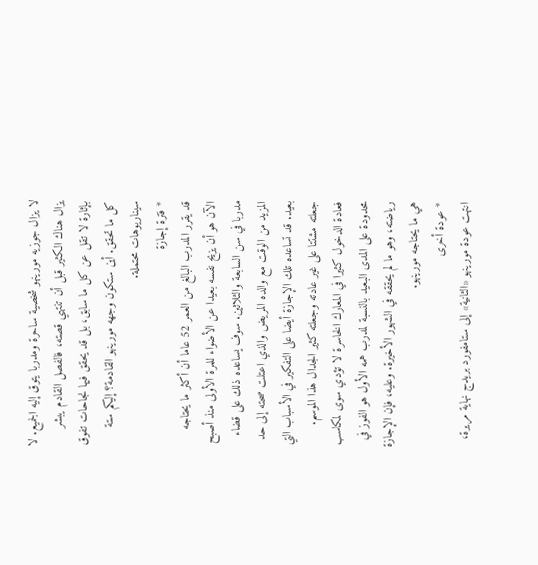لا يزال جوزيه مورينهو شخصية ساحرة ومدربا يتوق إليه الجميع. لا يزال هناك الكثير قبل أن تنتهي قصته، فالفصل القادم يبشر بإثارة لا تقل عن كل ما سابق، بل قد يحقق فيها نجاحات تفوق كل ما تحقق. أين ستكون وجهه مورينهو القادمة؟ إليكم ستة سيناريوهات محتملة.
* فترة إجازة
قد يقرر المدرب البالغ من العمر 52 عاما أن أكثر ما يحتاجه الآن هو أن يزيح نفسه بعيدا عن الأضواء للمرة الأولى منذ أصبح مدربا في سن السابعة والثلاثين. سوف يساعده ذلك على قضاء المزيد من الوقت مع والده المريض والذي اعتلت صحته إلى حد بعيد. قد تساعده تلك الإجازة أيضا على التفكير في الأسباب التي جعلته مشتتا على غير عادته وجعلته كثير الجدال هذا الموسم. فعادة الدخول كثيرا في المعارك الخاسرة لا تؤدي سوى لمكاسب محدودة على المدى البعيد بالنسبة لمدرب همه الأول هو الفوز في رياضته، وهو ما لم يحققه في الشهور الأخيرة. وعليه، فإن الإجازة هي ما يحتاجه مورينهو.
* عودة أخرى
انتهت عودة مورينهو «الثانية» إلى ستامفورد بريدج نهاية مريرة،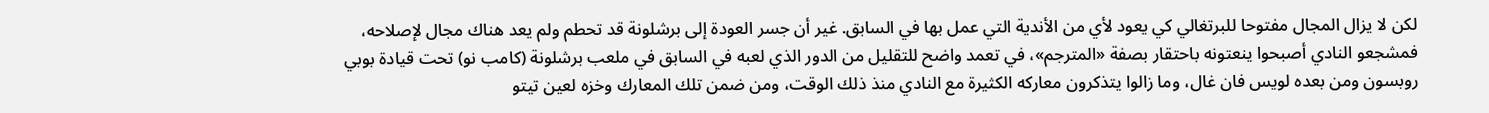لكن لا يزال المجال مفتوحا للبرتغالي كي يعود لأي من الأندية التي عمل بها في السابق. غير أن جسر العودة إلى برشلونة قد تحطم ولم يعد هناك مجال لإصلاحه، فمشجعو النادي أصبحوا ينعتونه باحتقار بصفة «المترجم»، في تعمد واضح للتقليل من الدور الذي لعبه في السابق في ملعب برشلونة (كامب نو) تحت قيادة بوبي روبسون ومن بعده لويس فان غال، وما زالوا يتذكرون معاركه الكثيرة مع النادي منذ ذلك الوقت، ومن ضمن تلك المعارك وخزه لعين تيتو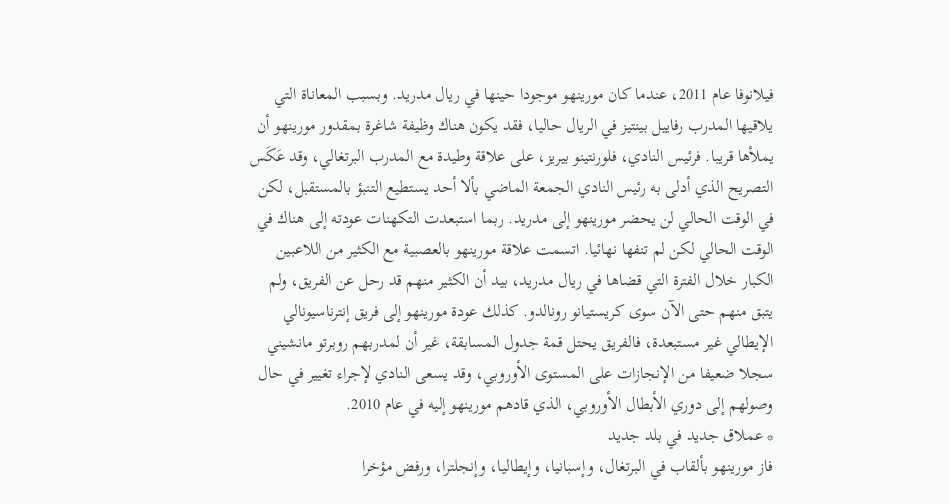فيلانوفا عام 2011، عندما كان مورينهو موجودا حينها في ريال مدريد. وبسبب المعاناة التي يلاقيها المدرب رفاييل بينتيز في الريال حاليا، فقد يكون هناك وظيفة شاغرة بمقدور مورينهو أن يملأها قريبا. فرئيس النادي، فلورنتينو بيريز، على علاقة وطيدة مع المدرب البرتغالي، وقد عَكَس التصريح الذي أدلى به رئيس النادي الجمعة الماضي بألا أحد يستطيع التنبؤ بالمستقبل، لكن في الوقت الحالي لن يحضر مورينهو إلى مدريد. ربما استبعدت التكهنات عودته إلى هناك في الوقت الحالي لكن لم تنفها نهائيا. اتسمت علاقة مورينهو بالعصبية مع الكثير من اللاعبين الكبار خلال الفترة التي قضاها في ريال مدريد، بيد أن الكثير منهم قد رحل عن الفريق، ولم يتبق منهم حتى الآن سوى كريستيانو رونالدو. كذلك عودة مورينهو إلى فريق إنترناسيونالي الإيطالي غير مستبعدة، فالفريق يحتل قمة جدول المسابقة، غير أن لمدربهم روبرتو مانشيني سجلا ضعيفا من الإنجازات على المستوى الأوروبي، وقد يسعى النادي لإجراء تغيير في حال وصولهم إلى دوري الأبطال الأوروبي، الذي قادهم مورينهو إليه في عام 2010.
* عملاق جديد في بلد جديد
فاز مورينهو بألقاب في البرتغال، وإسبانيا، وإيطاليا، وإنجلترا، ورفض مؤخرا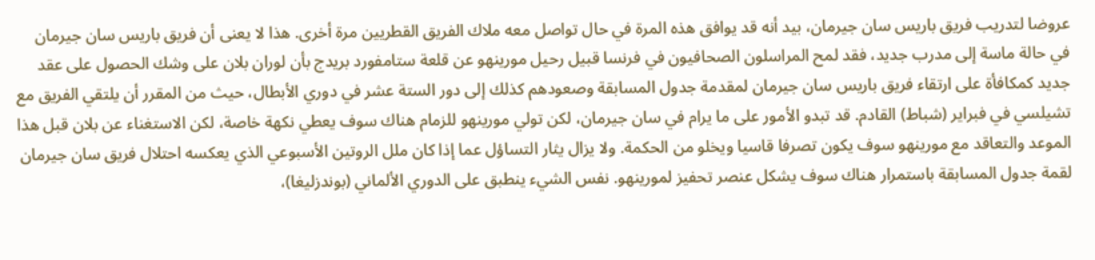عروضا لتدريب فريق باريس سان جيرمان، بيد أنه قد يوافق هذه المرة في حال تواصل معه ملاك الفريق القطريين مرة أخرى. هذا لا يعنى أن فريق باريس سان جيرمان في حالة ماسة إلى مدرب جديد، فقد لمح المراسلون الصحافيون في فرنسا قبيل رحيل مورينهو عن قلعة ستامفورد بريدج بأن لوران بلان على وشك الحصول على عقد جديد كمكافأة على ارتقاء فريق باريس سان جيرمان لمقدمة جدول المسابقة وصعودهم كذلك إلى دور الستة عشر في دوري الأبطال، حيث من المقرر أن يلتقي الفريق مع تشيلسي في فبراير (شباط) القادم. قد تبدو الأمور على ما يرام في سان جيرمان، لكن تولي مورينهو للزمام هناك سوف يعطي نكهة خاصة، لكن الاستغناء عن بلان قبل هذا الموعد والتعاقد مع مورينهو سوف يكون تصرفا قاسيا ويخلو من الحكمة. ولا يزال يثار التساؤل عما إذا كان ملل الروتين الأسبوعي الذي يعكسه احتلال فريق سان جيرمان لقمة جدول المسابقة باستمرار هناك سوف يشكل عنصر تحفيز لمورينهو. نفس الشيء ينطبق على الدوري الألماني (بوندزليغا)،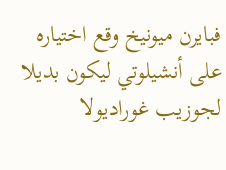فبايرن ميونيخ وقع اختياره على أنشيلوتي ليكون بديلا لجوزيب غوراديولا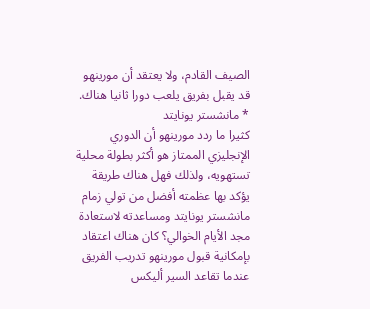الصيف القادم، ولا يعتقد أن مورينهو قد يقبل بفريق يلعب دورا ثانيا هناك.
* مانشستر يونايتد
كثيرا ما ردد مورينهو أن الدوري الإنجليزي الممتاز هو أكثر بطولة محلية تستهويه، ولذلك فهل هناك طريقة يؤكد بها عظمته أفضل من تولي زمام مانشستر يونايتد ومساعدته لاستعادة مجد الأيام الخوالي؟ كان هناك اعتقاد بإمكانية قبول مورينهو تدريب الفريق عندما تقاعد السير أليكس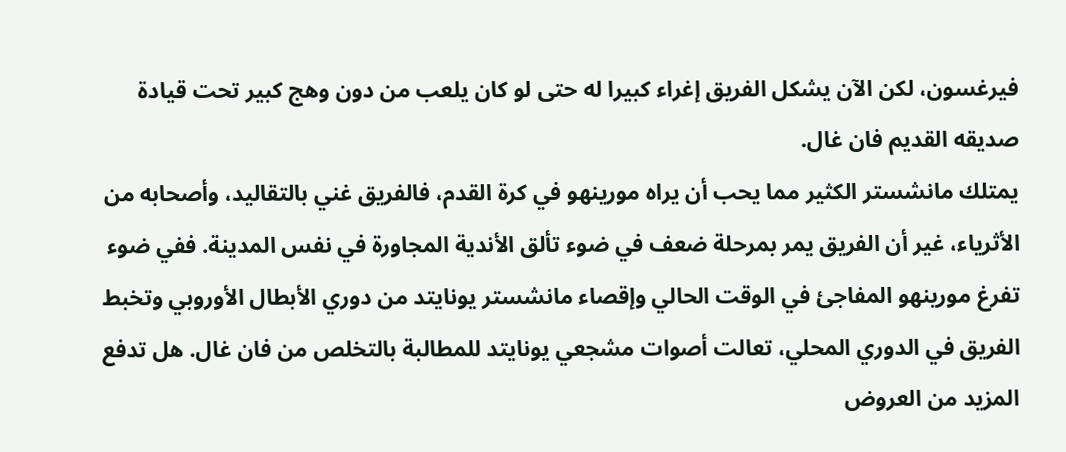فيرغسون، لكن الآن يشكل الفريق إغراء كبيرا له حتى لو كان يلعب من دون وهج كبير تحت قيادة صديقه القديم فان غال.
يمتلك مانشستر الكثير مما يحب أن يراه مورينهو في كرة القدم، فالفريق غني بالتقاليد، وأصحابه من الأثرياء، غير أن الفريق يمر بمرحلة ضعف في ضوء تألق الأندية المجاورة في نفس المدينة. ففي ضوء تفرغ مورينهو المفاجئ في الوقت الحالي وإقصاء مانشستر يونايتد من دوري الأبطال الأوروبي وتخبط الفريق في الدوري المحلي، تعالت أصوات مشجعي يونايتد للمطالبة بالتخلص من فان غال. هل تدفع المزيد من العروض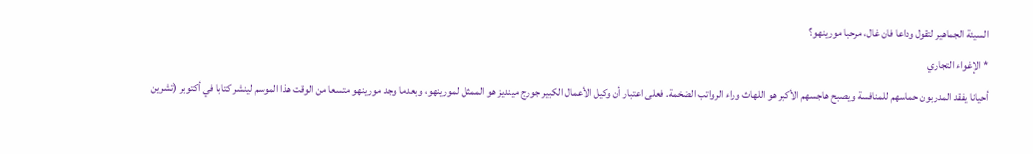السيئة الجماهير لتقول وداعا فان غال، مرحبا مورينهو؟
* الإغواء التجاري
أحيانا يفقد المدربون حماسهم للمنافسة ويصبح هاجسهم الأكبر هو اللهاث وراء الرواتب الضخمة. فعلى اعتبار أن وكيل الأعمال الكبير جورج مينديز هو الممثل لمورينهو، وبعدما وجد مورينهو متسعا من الوقت هذا الموسم لينشر كتابا في أكتوبر (تشرين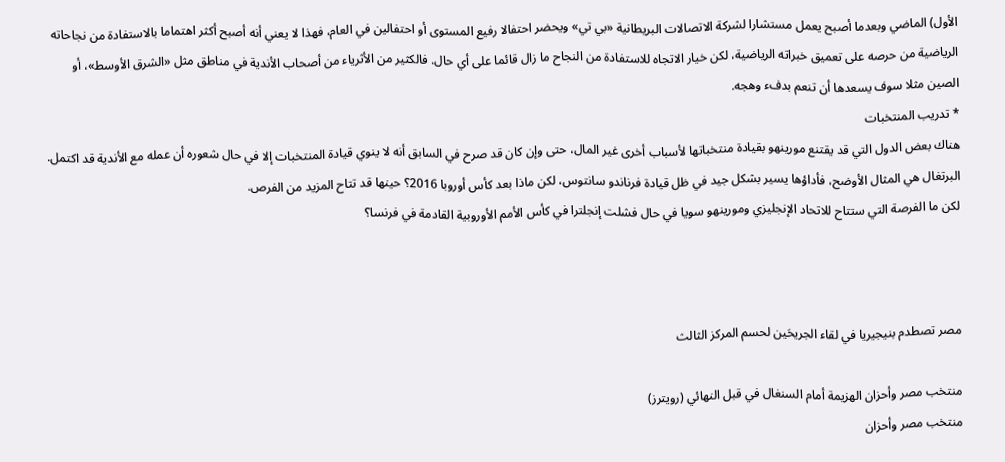الأول) الماضي وبعدما أصبح يعمل مستشارا لشركة الاتصالات البريطانية «بي تي» ويحضر احتفالا رفيع المستوى أو احتفالين في العام، فهذا لا يعني أنه أصبح أكثر اهتماما بالاستفادة من نجاحاته الرياضية من حرصه على تعميق خبراته الرياضية، لكن خيار الاتجاه للاستفادة من النجاح ما زال قائما على أي حال. فالكثير من الأثرياء من أصحاب الأندية في مناطق مثل «الشرق الأوسط»، أو الصين مثلا سوف يسعدها أن تنعم بدفء وهجه.
* تدريب المنتخبات
هناك بعض الدول التي قد يقتنع مورينهو بقيادة منتخباتها لأسباب أخرى غير المال، حتى وإن كان قد صرح في السابق أنه لا ينوي قيادة المنتخبات إلا في حال شعوره أن عمله مع الأندية قد اكتمل. البرتغال هي المثال الأوضح، فأداؤها يسير بشكل جيد في ظل قيادة فرناندو سانتوس، لكن ماذا بعد كأس أوروبا 2016؟ حينها قد تتاح المزيد من الفرص.
لكن ما الفرصة التي ستتاح للاتحاد الإنجليزي ومورينهو سويا في حال فشلت إنجلترا في كأس الأمم الأوروبية القادمة في فرنسا؟



مصر تصطدم بنيجيريا في لقاء الجريحَين لحسم المركز الثالث

منتخب مصر وأحزان الهزيمة أمام السنغال في قبل النهائي (رويترز)
منتخب مصر وأحزان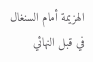الهزيمة أمام السنغال في قبل النهائي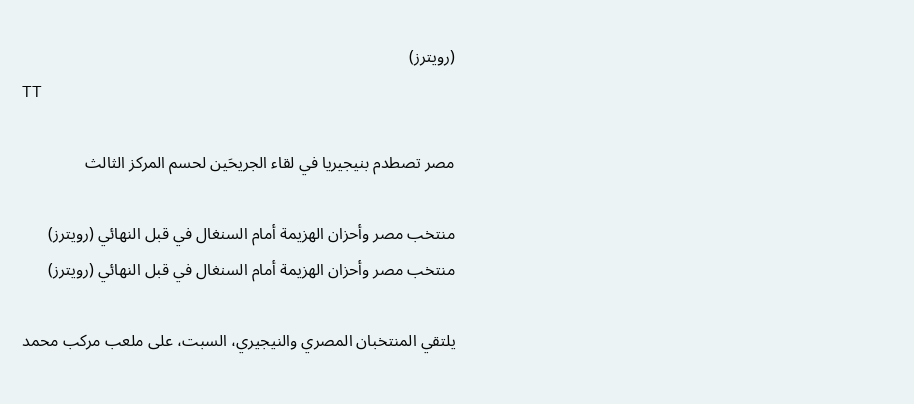(رويترز)
TT

مصر تصطدم بنيجيريا في لقاء الجريحَين لحسم المركز الثالث

منتخب مصر وأحزان الهزيمة أمام السنغال في قبل النهائي (رويترز)
منتخب مصر وأحزان الهزيمة أمام السنغال في قبل النهائي (رويترز)

يلتقي المنتخبان المصري والنيجيري، السبت، على ملعب مركب محمد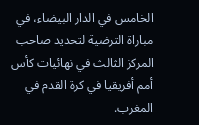الخامس في الدار البيضاء، في مباراة الترضية لتحديد صاحب المركز الثالث في نهائيات كأس أمم أفريقيا في كرة القدم في المغرب.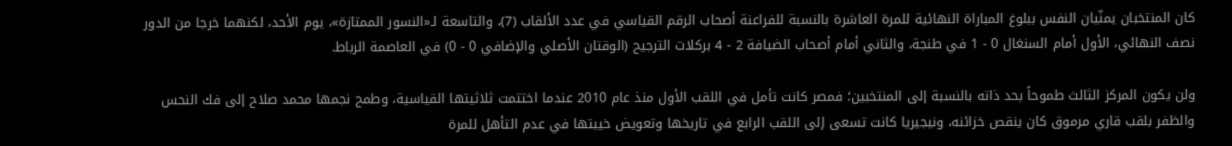كان المنتخبان يمنّيان النفس ببلوغ المباراة النهائية للمرة العاشرة بالنسبة للفراعنة أصحاب الرقم القياسي في عدد الألقاب (7)، والتاسعة لـ«النسور الممتازة»، يوم الأحد، لكنهما خرجا من الدور نصف النهائي، الأول أمام السنغال 0 - 1 في طنجة، والثاني أمام أصحاب الضيافة 2 - 4 بركلات الترجيح (الوقتان الأصلي والإضافي 0 - 0) في العاصمة الرباط.

ولن يكون المركز الثالث طموحاً بحد ذاته بالنسبة إلى المنتخبين؛ فمصر كانت تأمل في اللقب الأول منذ عام 2010 عندما اختتمت ثلاثيتها القياسية، وطمح نجمها محمد صلاح إلى فك النحس والظفر بلقب قاري مرموق كان ينقص خزائنه، ونيجيريا كانت تسعى إلى اللقب الرابع في تاريخها وتعويض خيبتها في عدم التأهل للمرة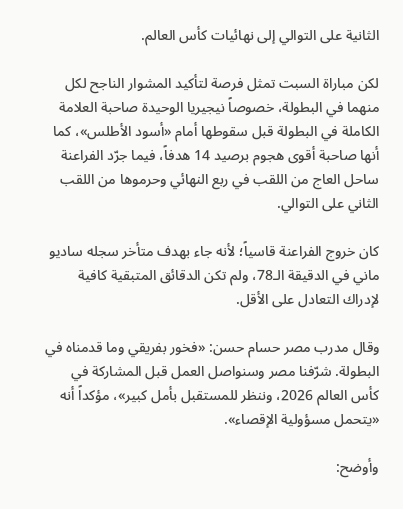الثانية على التوالي إلى نهائيات كأس العالم.

لكن مباراة السبت تمثل فرصة لتأكيد المشوار الناجح لكل منهما في البطولة، خصوصاً نيجيريا الوحيدة صاحبة العلامة الكاملة في البطولة قبل سقوطها أمام «أسود الأطلس»، كما أنها صاحبة أقوى هجوم برصيد 14 هدفاً، فيما جرّد الفراعنة ساحل العاج من اللقب في ربع النهائي وحرموها من اللقب الثاني على التوالي.

كان خروج الفراعنة قاسياً؛ لأنه جاء بهدف متأخر سجله ساديو ماني في الدقيقة الـ78، ولم تكن الدقائق المتبقية كافية لإدراك التعادل على الأقل.

وقال مدرب مصر حسام حسن: «فخور بفريقي وما قدمناه في البطولة. شرّفنا مصر وسنواصل العمل قبل المشاركة في كأس العالم 2026، وننظر للمستقبل بأمل كبير»، مؤكداً أنه «يتحمل مسؤولية الإقصاء».

وأوضح: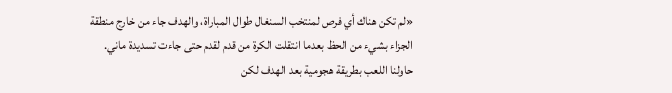«لم تكن هناك أي فرص لمنتخب السنغال طوال المباراة، والهدف جاء من خارج منطقة الجزاء بشيء من الحظ بعدما انتقلت الكرة من قدم لقدم حتى جاءت تسديدة ماني. حاولنا اللعب بطريقة هجومية بعد الهدف لكن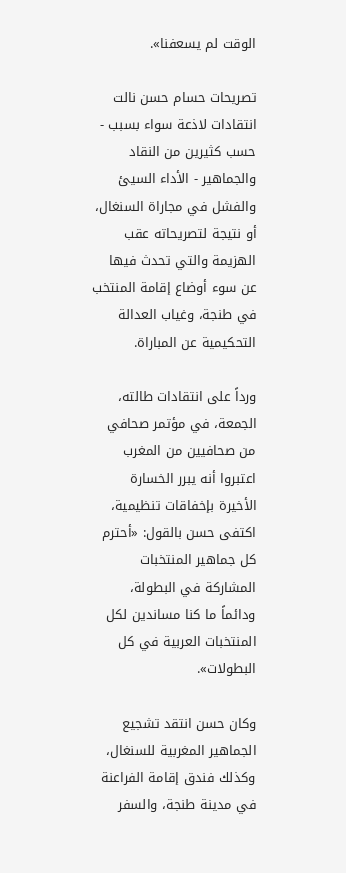الوقت لم يسعفنا».

تصريحات حسام حسن نالت انتقادات لاذعة سواء بسبب - حسب كثيرين من النقاد والجماهير - الأداء السيئ والفشل في مجاراة السنغال، أو نتيجة لتصريحاته عقب الهزيمة والتي تحدث فيها عن سوء أوضاع إقامة المنتخب في طنجة، وغياب العدالة التحكيمية عن المباراة.

ورداً على انتقادات طالته، الجمعة، في مؤتمر صحافي من صحافيين من المغرب اعتبروا أنه يبرر الخسارة الأخيرة بإخفاقات تنظيمية، اكتفى حسن بالقول: «أحترم كل جماهير المنتخبات المشاركة في البطولة، ودائماً ما كنا مساندين لكل المنتخبات العربية في كل البطولات».

وكان حسن انتقد تشجيع الجماهير المغربية للسنغال، وكذلك فندق إقامة الفراعنة في مدينة طنجة، والسفر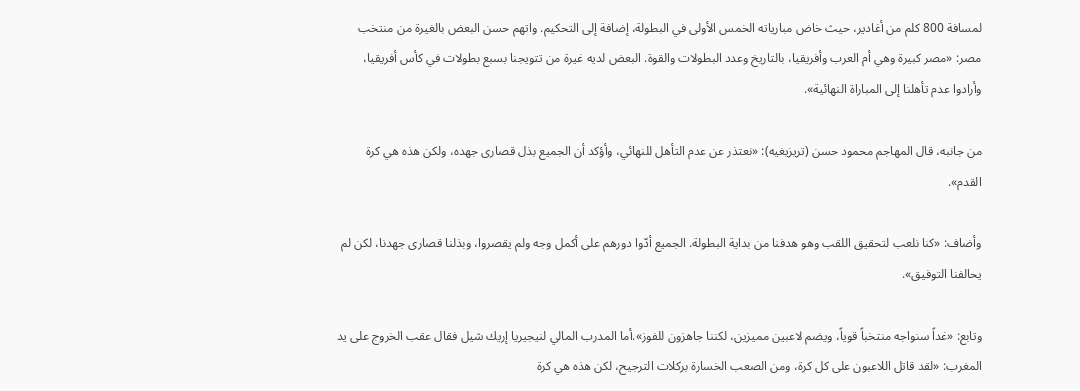لمسافة 800 كلم من أغادير، حيث خاض مبارياته الخمس الأولى في البطولة، إضافة إلى التحكيم. واتهم حسن البعض بالغيرة من منتخب مصر: «مصر كبيرة وهي أم العرب وأفريقيا، بالتاريخ وعدد البطولات والقوة. البعض لديه غيرة من تتويجنا بسبع بطولات في كأس أفريقيا، وأرادوا عدم تأهلنا إلى المباراة النهائية».

من جانبه، قال المهاجم محمود حسن (تريزيغيه): «نعتذر عن عدم التأهل للنهائي، وأؤكد أن الجميع بذل قصارى جهده، ولكن هذه هي كرة القدم».

وأضاف: «كنا نلعب لتحقيق اللقب وهو هدفنا من بداية البطولة. الجميع أدّوا دورهم على أكمل وجه ولم يقصروا، وبذلنا قصارى جهدنا، لكن لم يحالفنا التوفيق».

وتابع: «غداً سنواجه منتخباً قوياً، ويضم لاعبين مميزين، لكننا جاهزون للفوز».أما المدرب المالي لنيجيريا إريك شيل فقال عقب الخروج على يد المغرب: «لقد قاتل اللاعبون على كل كرة، ومن الصعب الخسارة بركلات الترجيح، لكن هذه هي كرة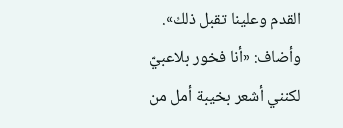القدم وعلينا تقبل ذلك». وأضاف: «أنا فخور بلاعبيّ لكنني أشعر بخيبة أمل من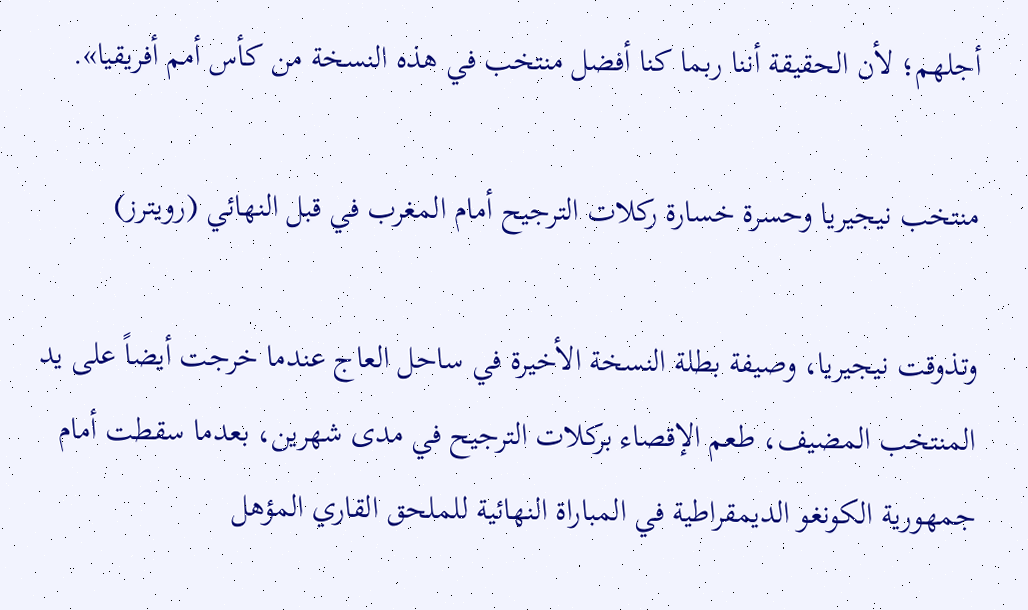أجلهم؛ لأن الحقيقة أننا ربما كنا أفضل منتخب في هذه النسخة من كأس أمم أفريقيا».

منتخب نيجيريا وحسرة خسارة ركلات الترجيح أمام المغرب في قبل النهائي (رويترز)

وتذوقت نيجيريا، وصيفة بطلة النسخة الأخيرة في ساحل العاج عندما خرجت أيضاً على يد المنتخب المضيف، طعم الإقصاء بركلات الترجيح في مدى شهرين، بعدما سقطت أمام جمهورية الكونغو الديمقراطية في المباراة النهائية للملحق القاري المؤهل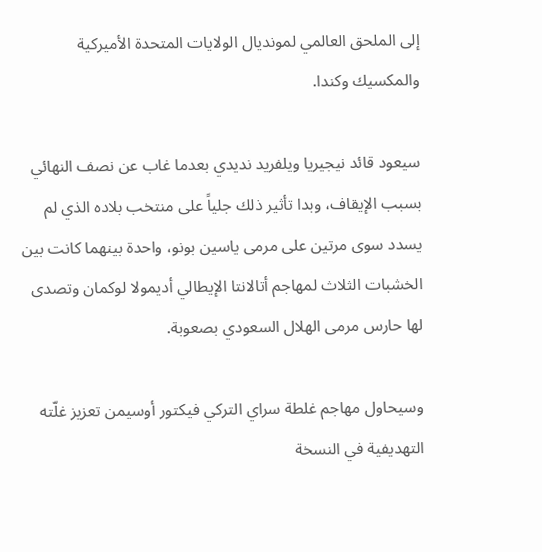إلى الملحق العالمي لمونديال الولايات المتحدة الأميركية والمكسيك وكندا.

سيعود قائد نيجيريا ويلفريد نديدي بعدما غاب عن نصف النهائي بسبب الإيقاف، وبدا تأثير ذلك جلياً على منتخب بلاده الذي لم يسدد سوى مرتين على مرمى ياسين بونو، واحدة بينهما كانت بين الخشبات الثلاث لمهاجم أتالانتا الإيطالي أديمولا لوكمان وتصدى لها حارس مرمى الهلال السعودي بصعوبة.

وسيحاول مهاجم غلطة سراي التركي فيكتور أوسيمن تعزيز غلّته التهديفية في النسخة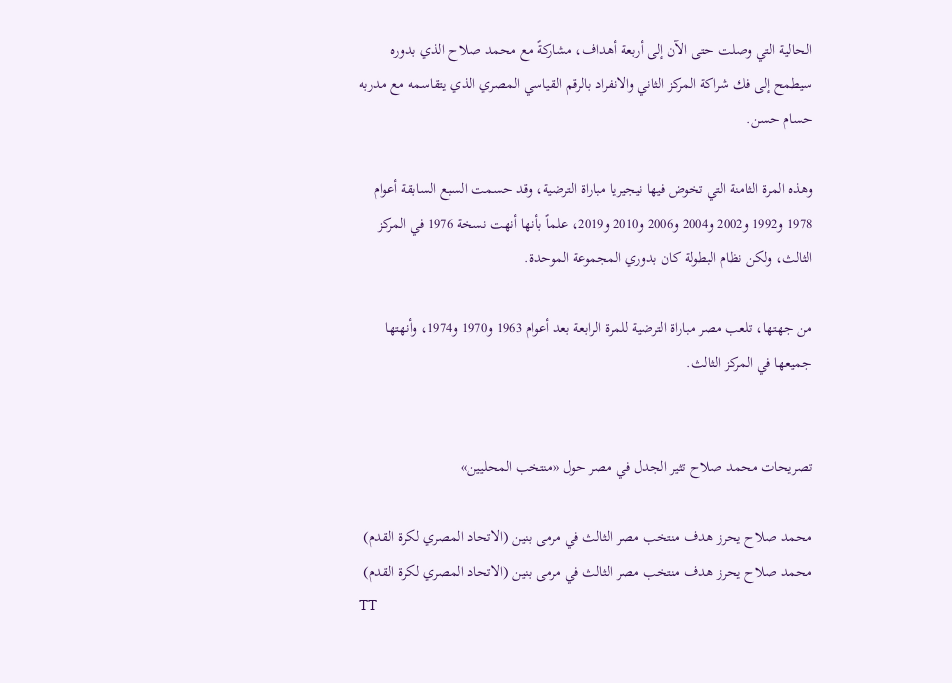الحالية التي وصلت حتى الآن إلى أربعة أهداف، مشاركةً مع محمد صلاح الذي بدوره سيطمح إلى فك شراكة المركز الثاني والانفراد بالرقم القياسي المصري الذي يتقاسمه مع مدربه حسام حسن.

وهذه المرة الثامنة التي تخوض فيها نيجيريا مباراة الترضية، وقد حسمت السبع السابقة أعوام 1978 و1992 و2002 و2004 و2006 و2010 و2019، علماً بأنها أنهت نسخة 1976 في المركز الثالث، ولكن نظام البطولة كان بدوري المجموعة الموحدة.

من جهتها، تلعب مصر مباراة الترضية للمرة الرابعة بعد أعوام 1963 و1970 و1974، وأنهتها جميعها في المركز الثالث.


تصريحات محمد صلاح تثير الجدل في مصر حول «منتخب المحليين»

محمد صلاح يحرز هدف منتخب مصر الثالث في مرمى بنين (الاتحاد المصري لكرة القدم)
محمد صلاح يحرز هدف منتخب مصر الثالث في مرمى بنين (الاتحاد المصري لكرة القدم)
TT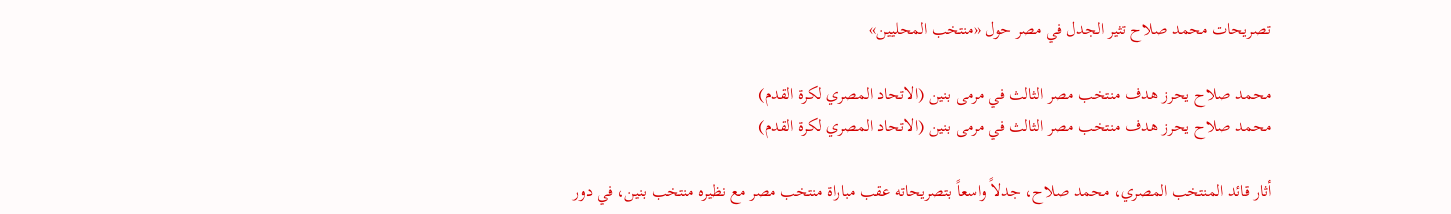تصريحات محمد صلاح تثير الجدل في مصر حول «منتخب المحليين»

محمد صلاح يحرز هدف منتخب مصر الثالث في مرمى بنين (الاتحاد المصري لكرة القدم)
محمد صلاح يحرز هدف منتخب مصر الثالث في مرمى بنين (الاتحاد المصري لكرة القدم)

أثار قائد المنتخب المصري، محمد صلاح، جدلاً واسعاً بتصريحاته عقب مباراة منتخب مصر مع نظيره منتخب بنين، في دور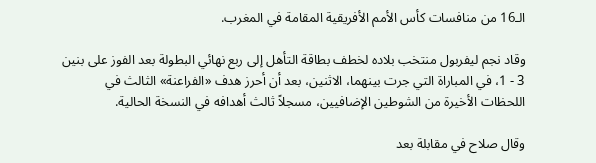الـ16 من منافسات كأس الأمم الأفريقية المقامة في المغرب.

وقاد نجم ليفربول منتخب بلاده لخطف بطاقة التأهل إلى ربع نهائي البطولة بعد الفوز على بنين 3 - 1، في المباراة التي جرت بينهما، الاثنين، بعد أن أحرز هدف «الفراعنة» الثالث في اللحظات الأخيرة من الشوطين الإضافيين، مسجلاً ثالث أهدافه في النسخة الحالية.

وقال صلاح في مقابلة بعد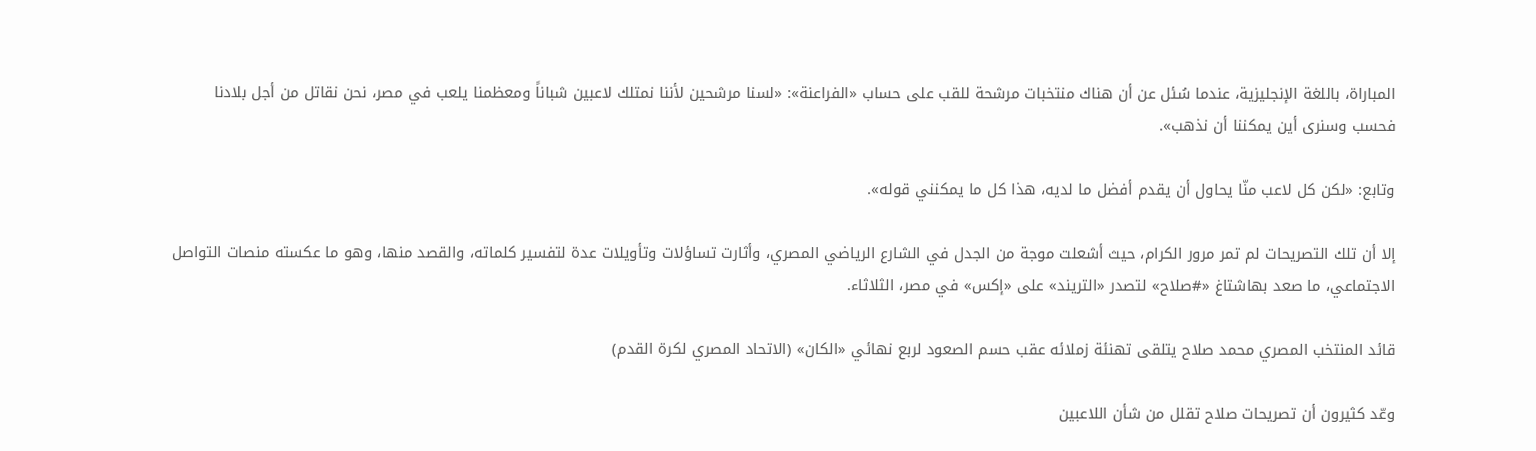المباراة، باللغة الإنجليزية، عندما سُئل عن أن هناك منتخبات مرشحة للقب على حساب «الفراعنة»: «لسنا مرشحين لأننا نمتلك لاعبين شباناً ومعظمنا يلعب في مصر، نحن نقاتل من أجل بلادنا فحسب وسنرى أين يمكننا أن نذهب».

وتابع: «لكن كل لاعب منّا يحاول أن يقدم أفضل ما لديه، هذا كل ما يمكنني قوله».

إلا أن تلك التصريحات لم تمر مرور الكرام، حيث أشعلت موجة من الجدل في الشارع الرياضي المصري، وأثارت تساؤلات وتأويلات عدة لتفسير كلماته، والقصد منها، وهو ما عكسته منصات التواصل الاجتماعي، ما صعد بهاشتاغ «#صلاح» لتصدر «التريند» على «إكس» في مصر، الثلاثاء.

قائد المنتخب المصري محمد صلاح يتلقى تهنئة زملائه عقب حسم الصعود لربع نهائي «الكان» (الاتحاد المصري لكرة القدم)

وعّد كثيرون أن تصريحات صلاح تقلل من شأن اللاعبين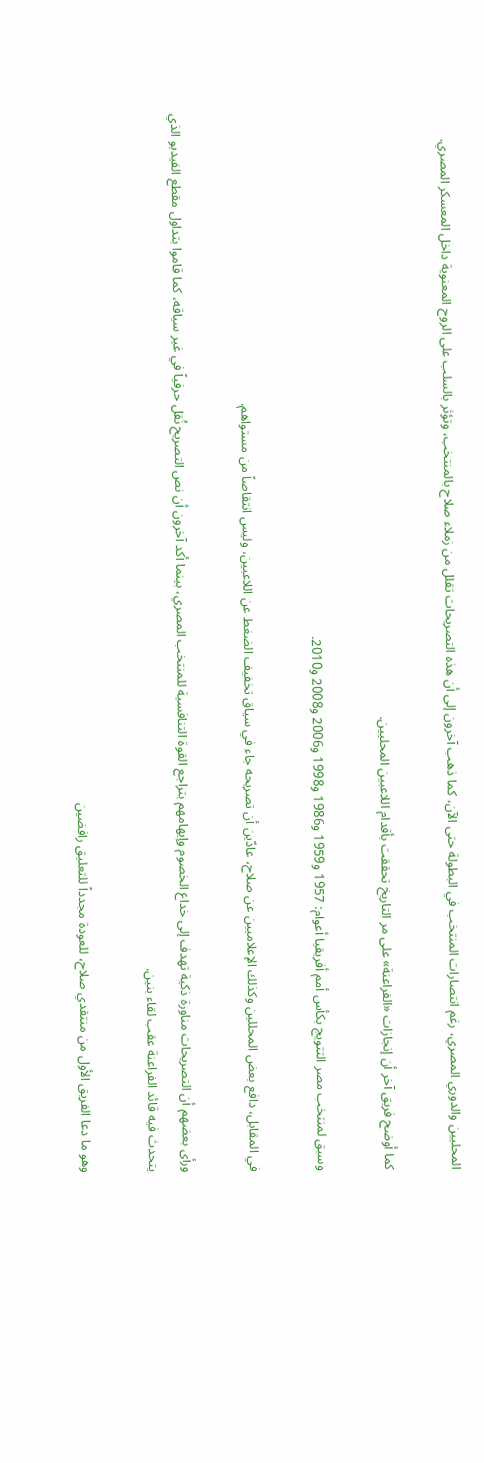المحليين والدوري المصري، رغم انتصارات المنتخب في البطولة حتى الآن، كما ذهب آخرون إلى أن هذه التصريحات تقلل من زملاء صلاح بالمنتخب، وتؤثر بالسلب على الروح المعنوية داخل المعسكر المصري.

كما أوضح فريق آخر أن إنجازات «الفراعنة» على مر التاريخ تحققت بأقدام اللاعبين المحليين.

وسبق لمنتخب مصر التتويج بكأس أمم أفريقيا أعوام: 1957 و1959 و1986 و1998 و2006 و2008 و2010.

في المقابل، دافع بعض المحللين وكذلك الإعلاميين عن صلاح، عادّين أن تصريحه جاء في سياق تخفيف الضغط عن اللاعبين، وليس انتقاصاً من مستواهم.

ورأى بعضهم أن التصريحات مناورة ذكية تهدف إلى خداع الخصوم وإيهامهم بتراجع القوة التنافسية للمنتخب المصري، بينما أكد آخرون أن نص التصريح نُقل حرفياً في غير سياقه، كما قاموا بتداول مقطع الفيديو الذي يتحدث فيه قائد الفراعنة عقب لقاء بنين.

وهو ما دعا الفريق الأول من منتقدي صلاح، للعودة مجدداً للتعليق رافضين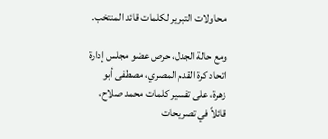محاولات التبرير لكلمات قائد المنتخب.

ومع حالة الجدل، حرص عضو مجلس إدارة اتحاد كرة القدم المصري، مصطفى أبو زهرة، على تفسير كلمات محمد صلاح، قائلاً في تصريحات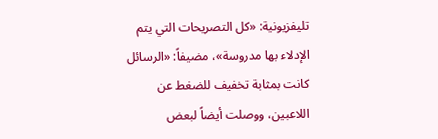تليفزيونية: «كل التصريحات التي يتم الإدلاء بها مدروسة»، مضيفاً: «الرسائل كانت بمثابة تخفيف للضغط عن اللاعبين، ووصلت أيضاً لبعض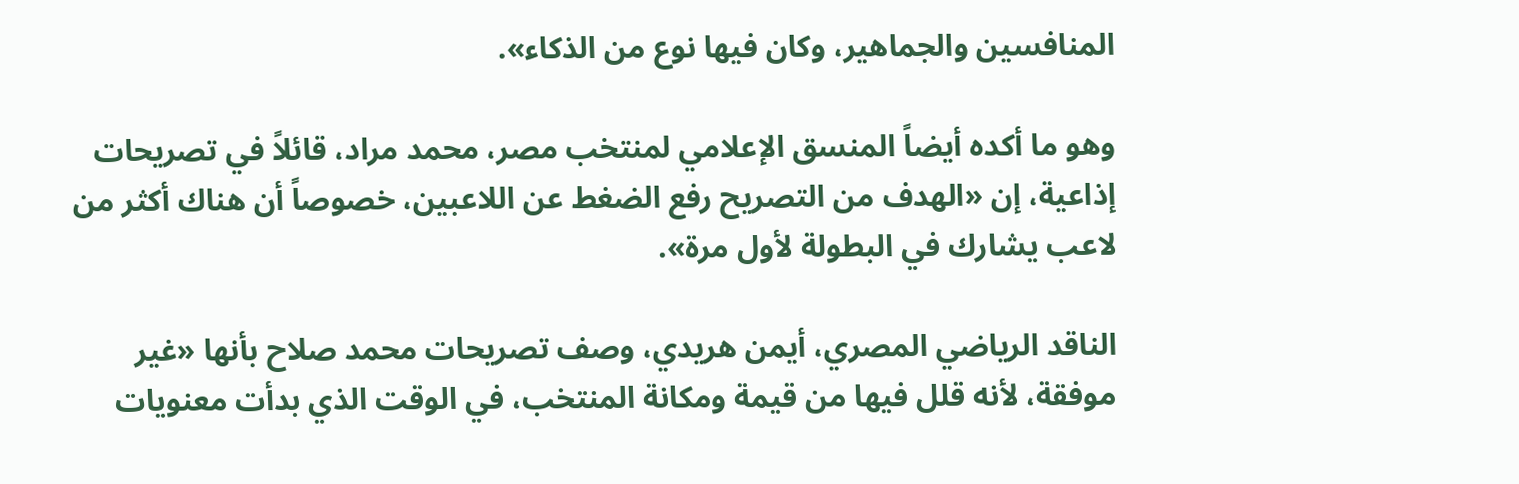المنافسين والجماهير، وكان فيها نوع من الذكاء».

وهو ما أكده أيضاً المنسق الإعلامي لمنتخب مصر، محمد مراد، قائلاً في تصريحات إذاعية، إن «الهدف من التصريح رفع الضغط عن اللاعبين، خصوصاً أن هناك أكثر من لاعب يشارك في البطولة لأول مرة».

الناقد الرياضي المصري، أيمن هريدي، وصف تصريحات محمد صلاح بأنها «غير موفقة، لأنه قلل فيها من قيمة ومكانة المنتخب، في الوقت الذي بدأت معنويات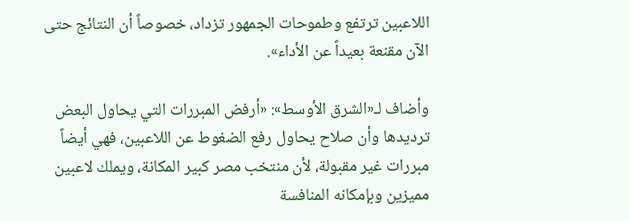اللاعبين ترتفع وطموحات الجمهور تزداد، خصوصاً أن النتائج حتى الآن مقنعة بعيداً عن الأداء».

وأضاف لـ«الشرق الأوسط»: «أرفض المبررات التي يحاول البعض ترديدها وأن صلاح يحاول رفع الضغوط عن اللاعبين، فهي أيضاً مبررات غير مقبولة، لأن منتخب مصر كبير المكانة، ويملك لاعبين مميزين وبإمكانه المنافسة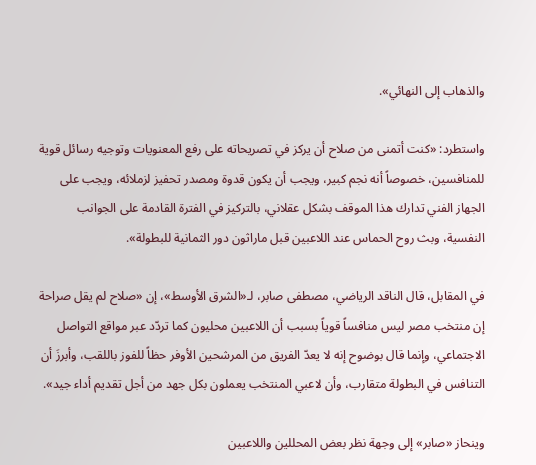والذهاب إلى النهائي».

واستطرد: «كنت أتمنى من صلاح أن يركز في تصريحاته على رفع المعنويات وتوجيه رسائل قوية للمنافسين، خصوصاً أنه نجم كبير، ويجب أن يكون قدوة ومصدر تحفيز لزملائه، ويجب على الجهاز الفني تدارك هذا الموقف بشكل عقلاني، بالتركيز في الفترة القادمة على الجوانب النفسية، وبث روح الحماس عند اللاعبين قبل ماراثون دور الثمانية للبطولة».

في المقابل، قال الناقد الرياضي، مصطفى صابر، لـ«الشرق الأوسط»، إن «صلاح لم يقل صراحة إن منتخب مصر ليس منافساً قوياً بسبب أن اللاعبين محليون كما تردّد عبر مواقع التواصل الاجتماعي، وإنما قال بوضوح إنه لا يعدّ الفريق من المرشحين الأوفر حظاً للفوز باللقب، وأبرزَ أن التنافس في البطولة متقارب، وأن لاعبي المنتخب يعملون بكل جهد من أجل تقديم أداء جيد».

وينحاز «صابر» إلى وجهة نظر بعض المحللين واللاعبين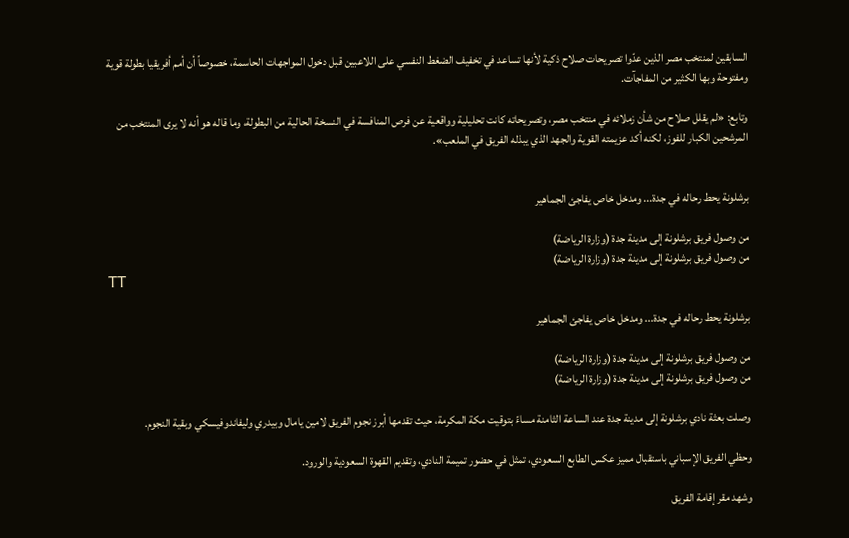السابقين لمنتخب مصر الذين عدّوا تصريحات صلاح ذكية لأنها تساعد في تخفيف الضغط النفسي على اللاعبين قبل دخول المواجهات الحاسمة، خصوصاً أن أمم أفريقيا بطولة قوية ومفتوحة وبها الكثير من المفاجآت.

وتابع: «لم يقلل صلاح من شأن زملائه في منتخب مصر، وتصريحاته كانت تحليلية وواقعية عن فرص المنافسة في النسخة الحالية من البطولة، وما قاله هو أنه لا يرى المنتخب من المرشحين الكبار للفوز، لكنه أكد عزيمته القوية والجهد الذي يبذله الفريق في الملعب».


برشلونة يحط رحاله في جدة... ومدخل خاص يفاجئ الجماهير

من وصول فريق برشلونة إلى مدينة جدة (وزارة الرياضة)
من وصول فريق برشلونة إلى مدينة جدة (وزارة الرياضة)
TT

برشلونة يحط رحاله في جدة... ومدخل خاص يفاجئ الجماهير

من وصول فريق برشلونة إلى مدينة جدة (وزارة الرياضة)
من وصول فريق برشلونة إلى مدينة جدة (وزارة الرياضة)

وصلت بعثة نادي برشلونة إلى مدينة جدة عند الساعة الثامنة مساءً بتوقيت مكة المكرمة، حيث تقدمها أبرز نجوم الفريق لامين يامال وبيدري وليفاندوفيسكي وبقية النجوم.

وحظي الفريق الإسباني باستقبال مميز عكس الطابع السعودي، تمثل في حضور تميمة النادي، وتقديم القهوة السعودية والورود.

وشهد مقر إقامة الفريق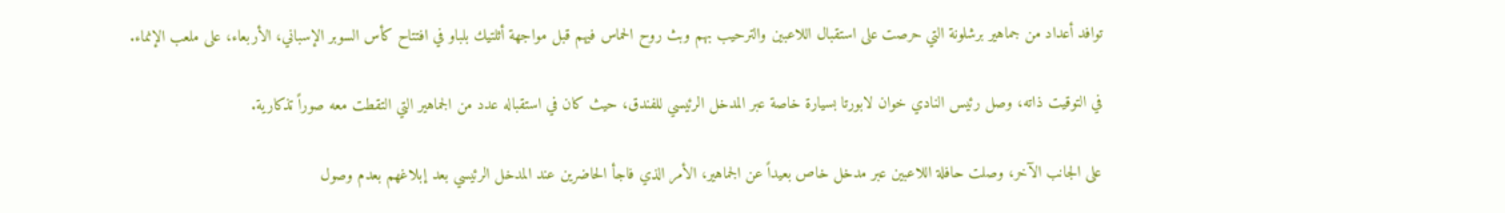توافد أعداد من جماهير برشلونة التي حرصت على استقبال اللاعبين والترحيب بهم وبث روح الحماس فيهم قبل مواجهة أثلتيك بلباو في افتتاح كأس السوبر الإسباني، الأربعاء، على ملعب الإنماء.

في التوقيت ذاته، وصل رئيس النادي خوان لابورتا بسيارة خاصة عبر المدخل الرئيسي للفندق، حيث كان في استقباله عدد من الجماهير التي التقطت معه صوراً تذكارية.

على الجانب الآخر، وصلت حافلة اللاعبين عبر مدخل خاص بعيداً عن الجماهير، الأمر الذي فاجأ الحاضرين عند المدخل الرئيسي بعد إبلاغهم بعدم وصول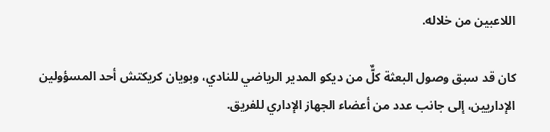اللاعبين من خلاله.

كان قد سبق وصول البعثة كلٌّ من ديكو المدير الرياضي للنادي، وبويان كريكتش أحد المسؤولين الإداريين، إلى جانب عدد من أعضاء الجهاز الإداري للفريق.